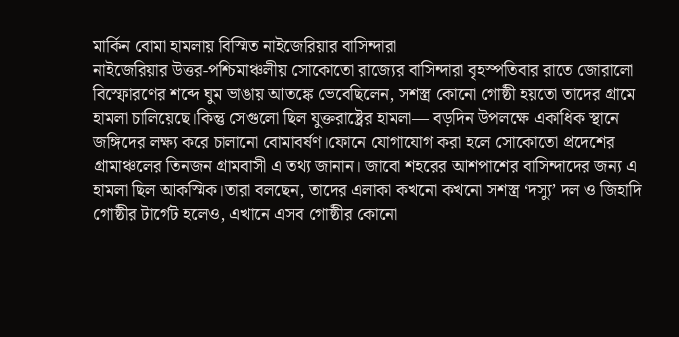মার্কিন বোমা হামলায় বিস্মিত নাইজেরিয়ার বাসিন্দারা
নাইজেরিয়ার উত্তর-পশ্চিমাঞ্চলীয় সোকোতো রাজ্যের বাসিন্দারা বৃহস্পতিবার রাতে জোরালো বিস্ফোরণের শব্দে ঘুম ভাঙায় আতঙ্কে ভেবেছিলেন, সশস্ত্র কোনো গোষ্ঠী হয়তো তাদের গ্রামে হামলা চালিয়েছে।কিন্তু সেগুলো ছিল যুক্তরাষ্ট্রের হামলা— বড়দিন উপলক্ষে একাধিক স্থানে জঙ্গিদের লক্ষ্য করে চালানো বোমাবর্ষণ।ফোনে যোগাযোগ করা হলে সোকোতো প্রদেশের গ্রামাঞ্চলের তিনজন গ্রামবাসী এ তথ্য জানান। জাবো শহরের আশপাশের বাসিন্দাদের জন্য এ হামলা ছিল আকস্মিক।তারা বলছেন, তাদের এলাকা কখনো কখনো সশস্ত্র ‘দস্যু’ দল ও জিহাদি গোষ্ঠীর টার্গেট হলেও, এখানে এসব গোষ্ঠীর কোনো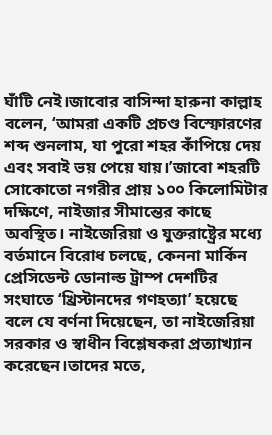ঘাঁটি নেই।জাবোর বাসিন্দা হারুনা কাল্লাহ বলেন, ‘আমরা একটি প্রচণ্ড বিস্ফোরণের শব্দ শুনলাম, যা পুরো শহর কাঁপিয়ে দেয় এবং সবাই ভয় পেয়ে যায়।’জাবো শহরটি সোকোতো নগরীর প্রায় ১০০ কিলোমিটার দক্ষিণে, নাইজার সীমান্তের কাছে অবস্থিত। নাইজেরিয়া ও যুক্তরাষ্ট্রের মধ্যে বর্তমানে বিরোধ চলছে, কেননা মার্কিন প্রেসিডেন্ট ডোনাল্ড ট্রাম্প দেশটির সংঘাতে ‘খ্রিস্টানদের গণহত্যা’ হয়েছে বলে যে বর্ণনা দিয়েছেন, তা নাইজেরিয়া সরকার ও স্বাধীন বিশ্লেষকরা প্রত্যাখ্যান করেছেন।তাদের মতে,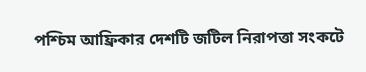পশ্চিম আফ্রিকার দেশটি জটিল নিরাপত্তা সংকটে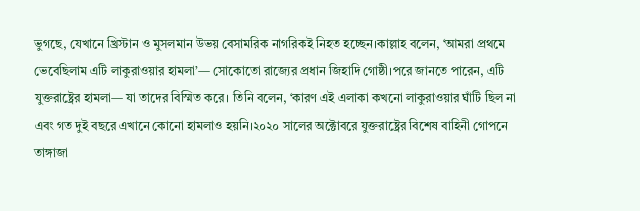ভুগছে, যেখানে খ্রিস্টান ও মুসলমান উভয় বেসামরিক নাগরিকই নিহত হচ্ছেন।কাল্লাহ বলেন, ‘আমরা প্রথমে ভেবেছিলাম এটি লাকুরাওয়ার হামলা’— সোকোতো রাজ্যের প্রধান জিহাদি গোষ্ঠী।পরে জানতে পারেন, এটি যুক্তরাষ্ট্রের হামলা— যা তাদের বিস্মিত করে। তিনি বলেন, ‘কারণ এই এলাকা কখনো লাকুরাওয়ার ঘাঁটি ছিল না এবং গত দুই বছরে এখানে কোনো হামলাও হয়নি।২০২০ সালের অক্টোবরে যুক্তরাষ্ট্রের বিশেষ বাহিনী গোপনে তাঙ্গাজা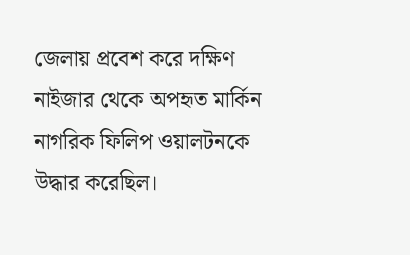জেলায় প্রবেশ করে দক্ষিণ নাইজার থেকে অপহৃত মার্কিন নাগরিক ফিলিপ ওয়ালটনকে উদ্ধার করেছিল।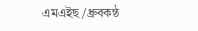এমএইছ/ধ্রুবকন্ঠ